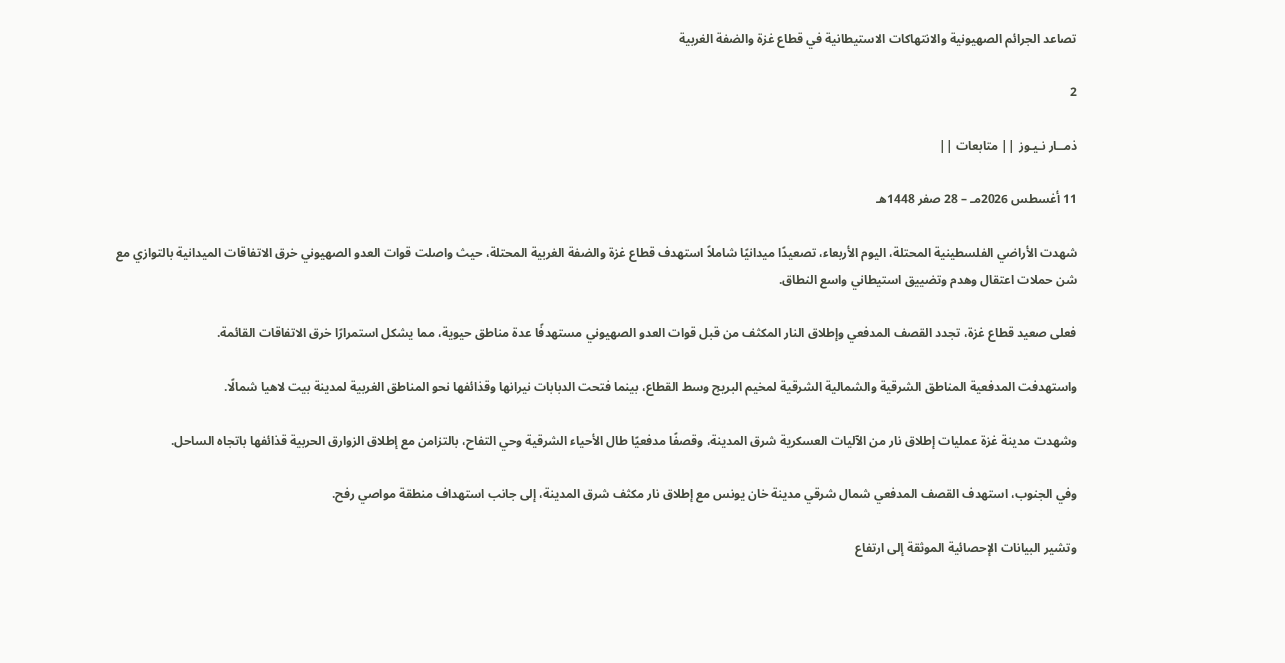تصاعد الجرائم الصهيونية والانتهاكات الاستيطانية في قطاع غزة والضفة الغربية

2

ذمــار نـيـوز || متابعات ||

11 أغسطس 2026مـ – 28 صفر 1448هـ

شهدت الأراضي الفلسطينية المحتلة، اليوم الأربعاء، تصعيدًا ميدانيًا شاملاً استهدف قطاع غزة والضفة الغربية المحتلة، حيث واصلت قوات العدو الصهيوني خرق الاتفاقات الميدانية بالتوازي مع شن حملات اعتقال وهدم وتضييق استيطاني واسع النطاق.

فعلى صعيد قطاع غزة، تجدد القصف المدفعي وإطلاق النار المكثف من قبل قوات العدو الصهيوني مستهدفًا عدة مناطق حيوية، مما يشكل استمرارًا خرق الاتفاقات القائمة.

واستهدفت المدفعية المناطق الشرقية والشمالية الشرقية لمخيم البريج وسط القطاع، بينما فتحت الدبابات نيرانها وقذائفها نحو المناطق الغربية لمدينة بيت لاهيا شمالًا.

وشهدت مدينة غزة عمليات إطلاق نار من الآليات العسكرية شرق المدينة، وقصفًا مدفعيًا طال الأحياء الشرقية وحي التفاح، بالتزامن مع إطلاق الزوارق الحربية قذائفها باتجاه الساحل.

وفي الجنوب، استهدف القصف المدفعي شمال شرقي مدينة خان يونس مع إطلاق نار مكثف شرق المدينة، إلى جانب استهداف منطقة مواصي رفح.

وتشير البيانات الإحصائية الموثقة إلى ارتفاع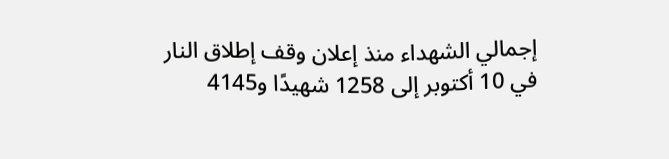إجمالي الشهداء منذ إعلان وقف إطلاق النار في 10 أكتوبر إلى 1258 شهيدًا و4145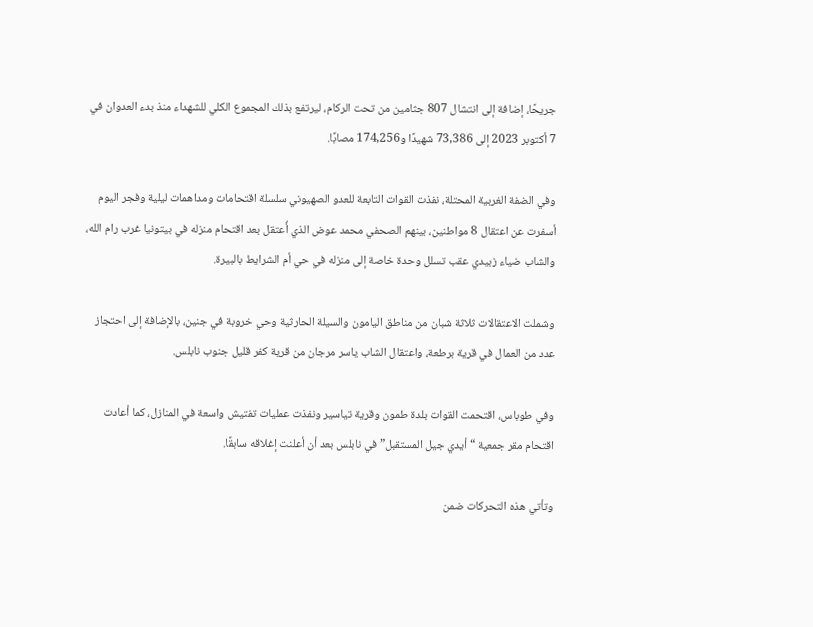جريحًا، إضافة إلى انتشال 807 جثامين من تحت الركام، ليرتفع بذلك المجموع الكلي للشهداء منذ بدء العدوان في 7 أكتوبر 2023 إلى 73,386 شهيدًا و174,256 مصابًا.

وفي الضفة الغربية المحتلة، نفذت القوات التابعة للعدو الصهيوني سلسلة اقتحامات ومداهمات ليلية وفجر اليوم أسفرت عن اعتقال 8 مواطنين، بينهم الصحفي محمد عوض الذي أُعتقل بعد اقتحام منزله في بيتونيا غرب رام الله، والشاب ضياء زبيدي عقب تسلل وحدة خاصة إلى منزله في حي أم الشرايط بالبيرة.

وشملت الاعتقالات ثلاثة شبان من مناطق اليامون والسيلة الحارثية وحي خروبة في جنين، بالإضافة إلى احتجاز عدد من العمال في قرية برطعة، واعتقال الشاب ياسر مرجان من قرية كفر قليل جنوب نابلس.

وفي طوباس، اقتحمت القوات بلدة طمون وقرية تياسير ونفذت عمليات تفتيش واسعة في المنازل، كما أعادت اقتحام مقر جمعية “أيدي جيل المستقبل” في نابلس بعد أن أعلنت إغلاقه سابقًا.

وتأتي هذه التحركات ضمن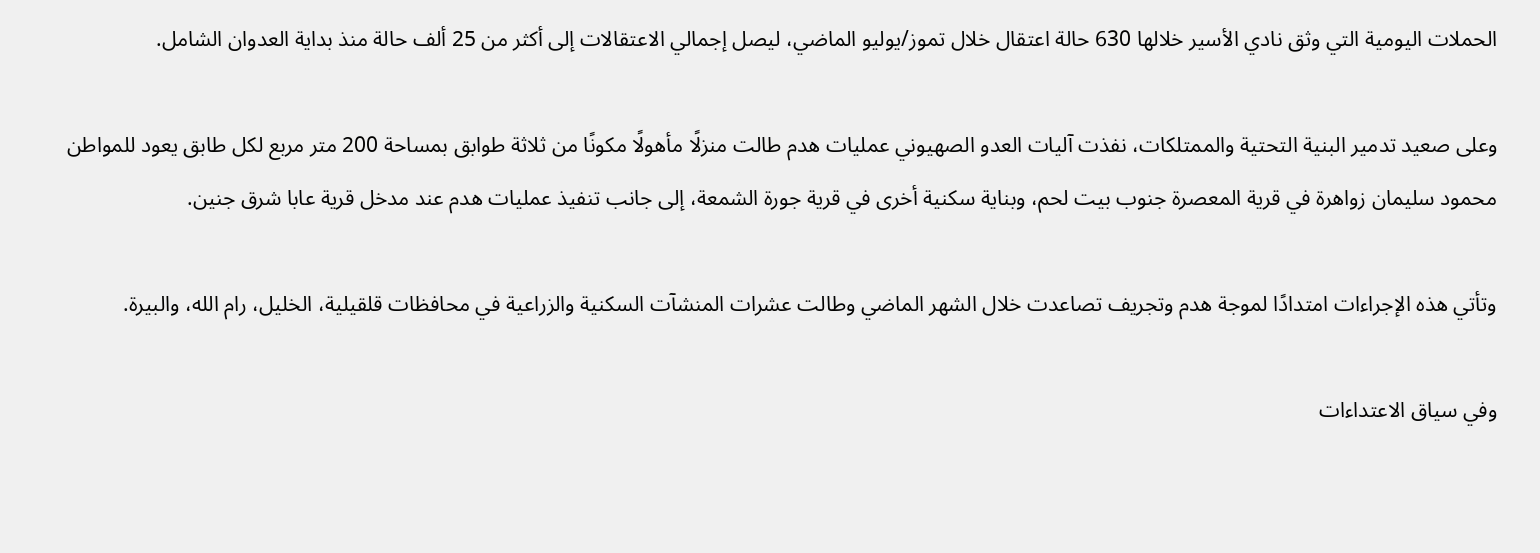الحملات اليومية التي وثق نادي الأسير خلالها 630 حالة اعتقال خلال تموز/يوليو الماضي، ليصل إجمالي الاعتقالات إلى أكثر من 25 ألف حالة منذ بداية العدوان الشامل.

وعلى صعيد تدمير البنية التحتية والممتلكات، نفذت آليات العدو الصهيوني عمليات هدم طالت منزلًا مأهولًا مكونًا من ثلاثة طوابق بمساحة 200 متر مربع لكل طابق يعود للمواطن محمود سليمان زواهرة في قرية المعصرة جنوب بيت لحم، وبناية سكنية أخرى في قرية جورة الشمعة، إلى جانب تنفيذ عمليات هدم عند مدخل قرية عابا شرق جنين.

وتأتي هذه الإجراءات امتدادًا لموجة هدم وتجريف تصاعدت خلال الشهر الماضي وطالت عشرات المنشآت السكنية والزراعية في محافظات قلقيلية، الخليل، رام الله، والبيرة.

وفي سياق الاعتداءات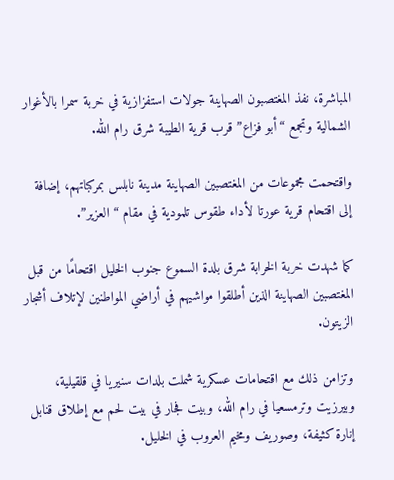المباشرة، نفذ المغتصبون الصهاينة جولات استفزازية في خربة سمرا بالأغوار الشمالية وتجمع “أبو فزاع” قرب قرية الطيبة شرق رام الله.

واقتحمت مجموعات من المغتصبين الصهاينة مدينة نابلس بمركباتهم، إضافة إلى اقتحام قرية عورتا لأداء طقوس تلمودية في مقام “العزير”.

كما شهدت خربة الخرابة شرق بلدة السموع جنوب الخليل اقتحامًا من قبل المغتصبين الصهاينة الذين أطلقوا مواشيهم في أراضي المواطنين لإتلاف أشجار الزيتون.

وتزامن ذلك مع اقتحامات عسكرية شملت بلدات سنيريا في قلقيلية، وبيرزيت وترمسعيا في رام الله، وبيت فجار في بيت لحم مع إطلاق قنابل إنارة كثيفة، وصوريف ومخيم العروب في الخليل.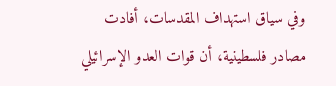وفي سياق استهداف المقدسات، أفادت مصادر فلسطينية، أن قوات العدو الإسرائيلي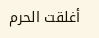أغلقت الحرم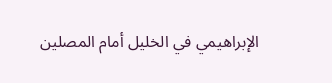الإبراهيمي في الخليل أمام المصلين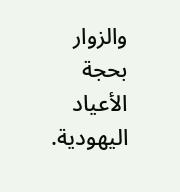والزوار بحجة الأعياد اليهودية.